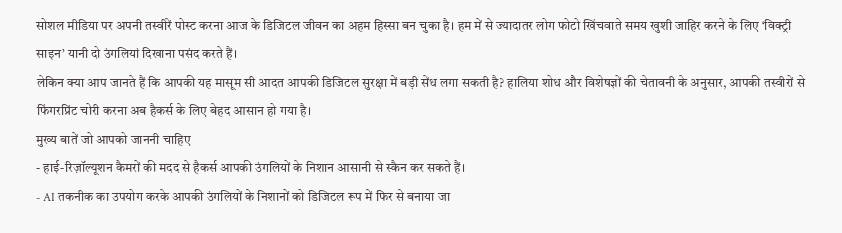सोशल मीडिया पर अपनी तस्वीरें पोस्ट करना आज के डिजिटल जीवन का अहम हिस्सा बन चुका है। हम में से ज्यादातर लोग फोटो खिंचवाते समय खुशी जाहिर करने के लिए ‘विक्ट्री साइन’ यानी दो उंगलियां दिखाना पसंद करते हैं।
लेकिन क्या आप जानते हैं कि आपकी यह मासूम सी आदत आपकी डिजिटल सुरक्षा में बड़ी सेंध लगा सकती है? हालिया शोध और विशेषज्ञों की चेतावनी के अनुसार, आपकी तस्वीरों से फिंगरप्रिंट चोरी करना अब हैकर्स के लिए बेहद आसान हो गया है।
मुख्य बातें जो आपको जाननी चाहिए
- हाई-रिज़ॉल्यूशन कैमरों की मदद से हैकर्स आपकी उंगलियों के निशान आसानी से स्कैन कर सकते हैं।
- AI तकनीक का उपयोग करके आपकी उंगलियों के निशानों को डिजिटल रूप में फिर से बनाया जा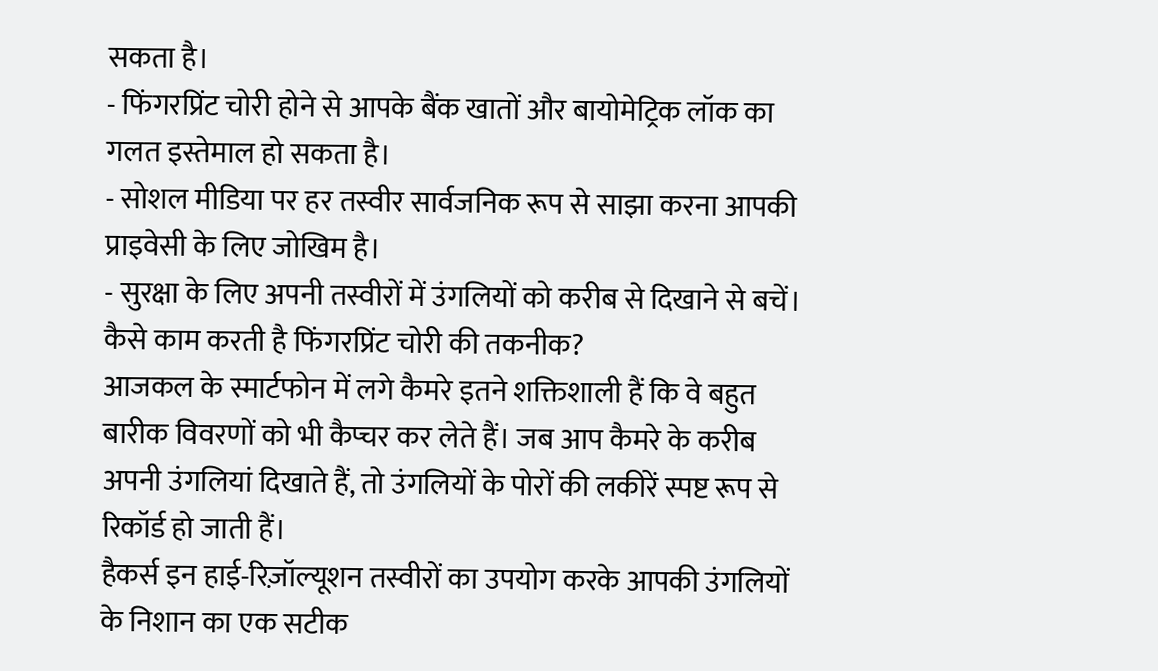सकता है।
- फिंगरप्रिंट चोरी होने से आपके बैंक खातों और बायोमेट्रिक लॉक का गलत इस्तेमाल हो सकता है।
- सोशल मीडिया पर हर तस्वीर सार्वजनिक रूप से साझा करना आपकी प्राइवेसी के लिए जोखिम है।
- सुरक्षा के लिए अपनी तस्वीरों में उंगलियों को करीब से दिखाने से बचें।
कैसे काम करती है फिंगरप्रिंट चोरी की तकनीक?
आजकल के स्मार्टफोन में लगे कैमरे इतने शक्तिशाली हैं कि वे बहुत बारीक विवरणों को भी कैप्चर कर लेते हैं। जब आप कैमरे के करीब अपनी उंगलियां दिखाते हैं, तो उंगलियों के पोरों की लकीरें स्पष्ट रूप से रिकॉर्ड हो जाती हैं।
हैकर्स इन हाई-रिज़ॉल्यूशन तस्वीरों का उपयोग करके आपकी उंगलियों के निशान का एक सटीक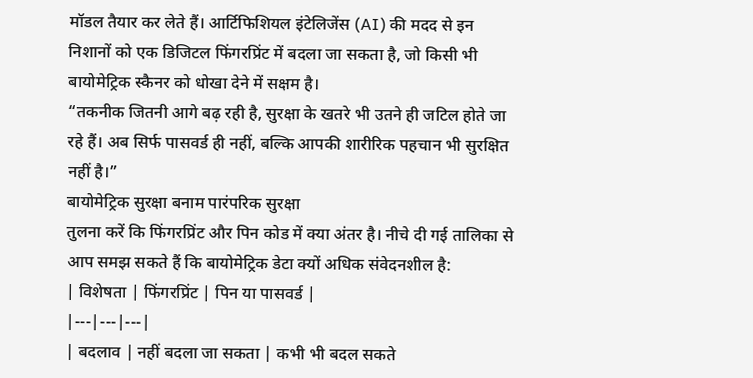मॉडल तैयार कर लेते हैं। आर्टिफिशियल इंटेलिजेंस (AI) की मदद से इन निशानों को एक डिजिटल फिंगरप्रिंट में बदला जा सकता है, जो किसी भी बायोमेट्रिक स्कैनर को धोखा देने में सक्षम है।
“तकनीक जितनी आगे बढ़ रही है, सुरक्षा के खतरे भी उतने ही जटिल होते जा रहे हैं। अब सिर्फ पासवर्ड ही नहीं, बल्कि आपकी शारीरिक पहचान भी सुरक्षित नहीं है।”
बायोमेट्रिक सुरक्षा बनाम पारंपरिक सुरक्षा
तुलना करें कि फिंगरप्रिंट और पिन कोड में क्या अंतर है। नीचे दी गई तालिका से आप समझ सकते हैं कि बायोमेट्रिक डेटा क्यों अधिक संवेदनशील है:
| विशेषता | फिंगरप्रिंट | पिन या पासवर्ड |
|---|---|---|
| बदलाव | नहीं बदला जा सकता | कभी भी बदल सकते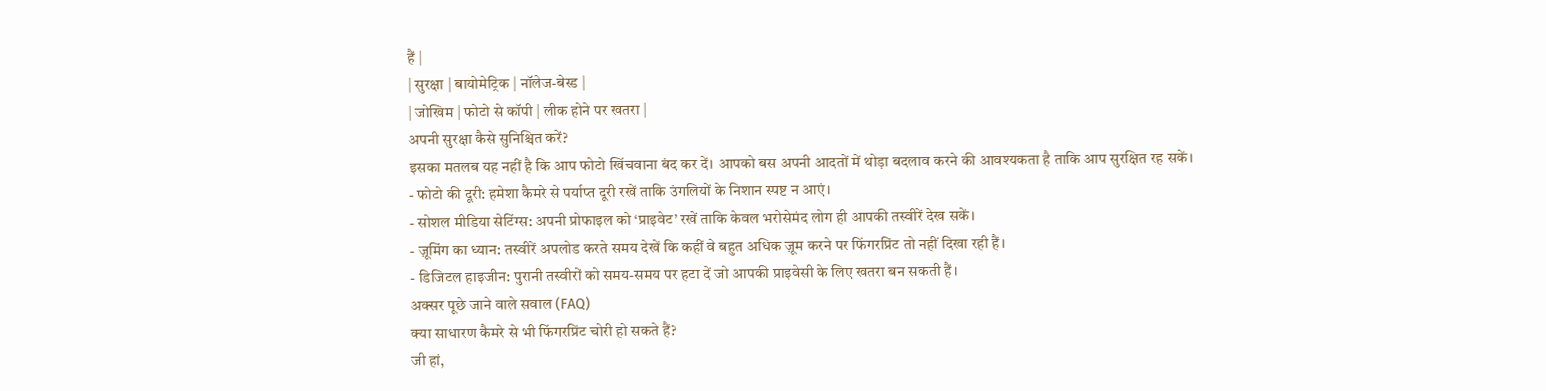हैं |
| सुरक्षा | बायोमेट्रिक | नॉलेज-बेस्ड |
| जोखिम | फोटो से कॉपी | लीक होने पर खतरा |
अपनी सुरक्षा कैसे सुनिश्चित करें?
इसका मतलब यह नहीं है कि आप फोटो खिंचवाना बंद कर दें। आपको बस अपनी आदतों में थोड़ा बदलाव करने की आवश्यकता है ताकि आप सुरक्षित रह सकें।
- फोटो की दूरी: हमेशा कैमरे से पर्याप्त दूरी रखें ताकि उंगलियों के निशान स्पष्ट न आएं।
- सोशल मीडिया सेटिंग्स: अपनी प्रोफाइल को ‘प्राइवेट’ रखें ताकि केवल भरोसेमंद लोग ही आपकी तस्वीरें देख सकें।
- ज़ूमिंग का ध्यान: तस्वीरें अपलोड करते समय देखें कि कहीं वे बहुत अधिक ज़ूम करने पर फिंगरप्रिंट तो नहीं दिखा रही हैं।
- डिजिटल हाइजीन: पुरानी तस्वीरों को समय-समय पर हटा दें जो आपकी प्राइवेसी के लिए खतरा बन सकती हैं।
अक्सर पूछे जाने वाले सवाल (FAQ)
क्या साधारण कैमरे से भी फिंगरप्रिंट चोरी हो सकते हैं?
जी हां,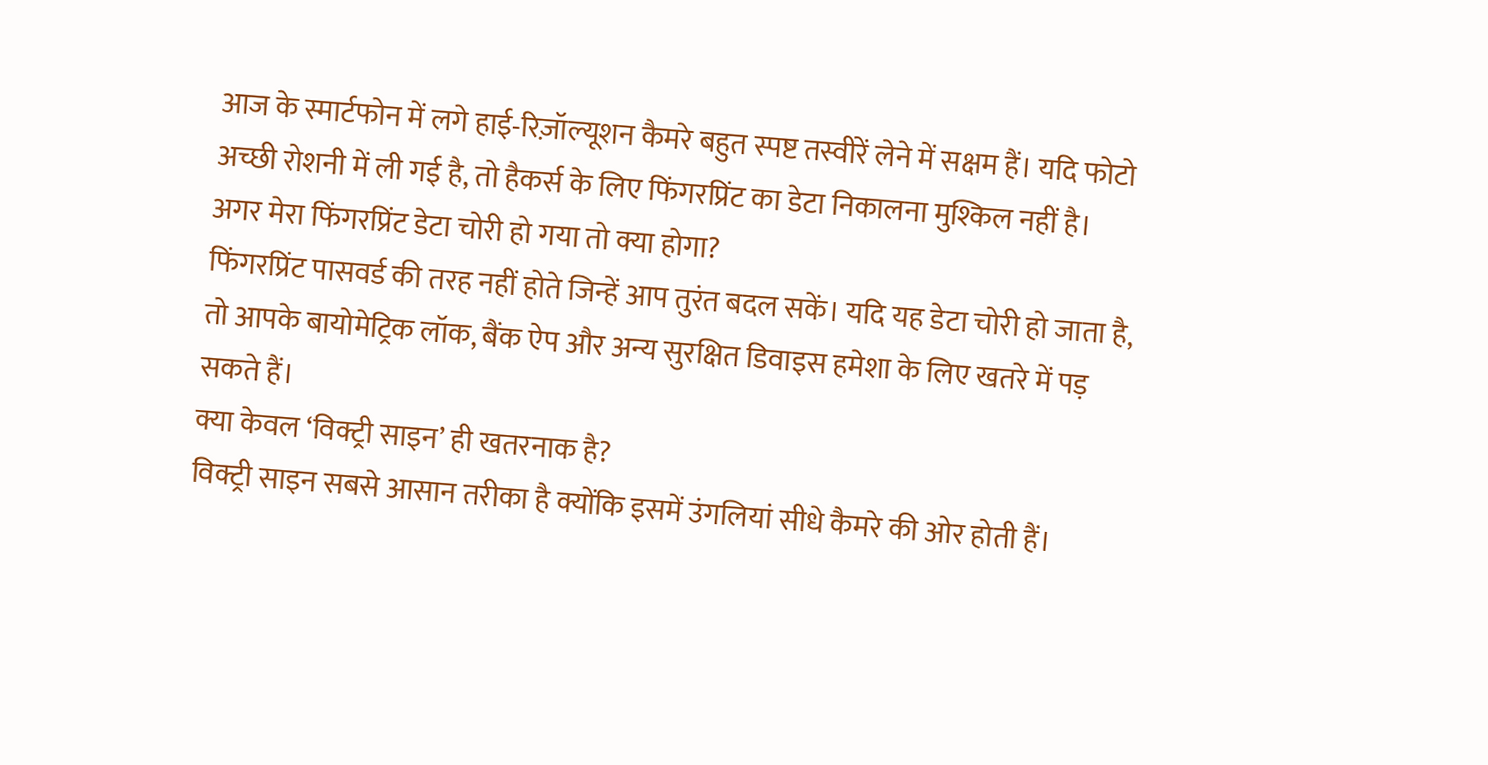आज के स्मार्टफोन में लगे हाई-रिज़ॉल्यूशन कैमरे बहुत स्पष्ट तस्वीरें लेने में सक्षम हैं। यदि फोटो अच्छी रोशनी में ली गई है, तो हैकर्स के लिए फिंगरप्रिंट का डेटा निकालना मुश्किल नहीं है।
अगर मेरा फिंगरप्रिंट डेटा चोरी हो गया तो क्या होगा?
फिंगरप्रिंट पासवर्ड की तरह नहीं होते जिन्हें आप तुरंत बदल सकें। यदि यह डेटा चोरी हो जाता है, तो आपके बायोमेट्रिक लॉक, बैंक ऐप और अन्य सुरक्षित डिवाइस हमेशा के लिए खतरे में पड़ सकते हैं।
क्या केवल ‘विक्ट्री साइन’ ही खतरनाक है?
विक्ट्री साइन सबसे आसान तरीका है क्योंकि इसमें उंगलियां सीधे कैमरे की ओर होती हैं।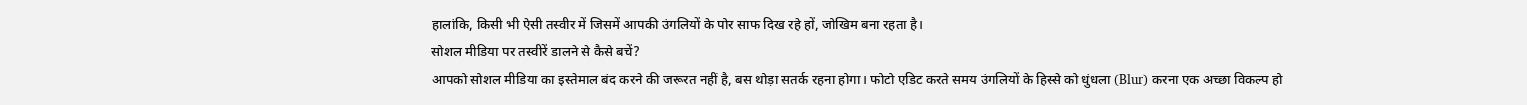हालांकि, किसी भी ऐसी तस्वीर में जिसमें आपकी उंगलियों के पोर साफ दिख रहे हों, जोखिम बना रहता है।
सोशल मीडिया पर तस्वीरें डालने से कैसे बचें?
आपको सोशल मीडिया का इस्तेमाल बंद करने की जरूरत नहीं है, बस थोड़ा सतर्क रहना होगा। फोटो एडिट करते समय उंगलियों के हिस्से को धुंधला (Blur) करना एक अच्छा विकल्प हो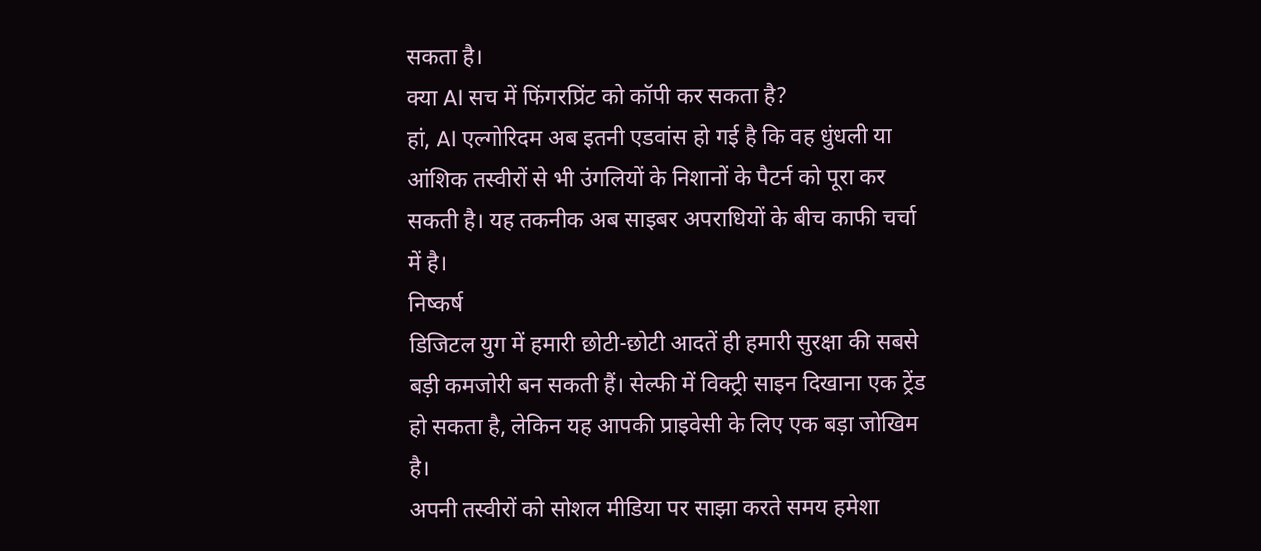सकता है।
क्या AI सच में फिंगरप्रिंट को कॉपी कर सकता है?
हां, AI एल्गोरिदम अब इतनी एडवांस हो गई है कि वह धुंधली या आंशिक तस्वीरों से भी उंगलियों के निशानों के पैटर्न को पूरा कर सकती है। यह तकनीक अब साइबर अपराधियों के बीच काफी चर्चा में है।
निष्कर्ष
डिजिटल युग में हमारी छोटी-छोटी आदतें ही हमारी सुरक्षा की सबसे बड़ी कमजोरी बन सकती हैं। सेल्फी में विक्ट्री साइन दिखाना एक ट्रेंड हो सकता है, लेकिन यह आपकी प्राइवेसी के लिए एक बड़ा जोखिम है।
अपनी तस्वीरों को सोशल मीडिया पर साझा करते समय हमेशा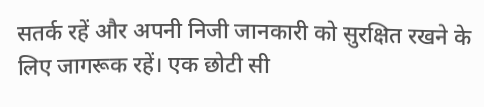सतर्क रहें और अपनी निजी जानकारी को सुरक्षित रखने के लिए जागरूक रहें। एक छोटी सी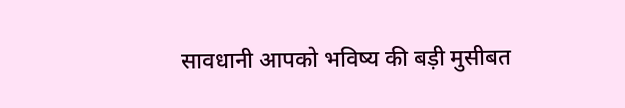सावधानी आपको भविष्य की बड़ी मुसीबत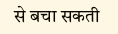से बचा सकती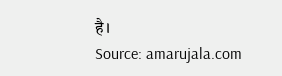है।
Source: amarujala.com